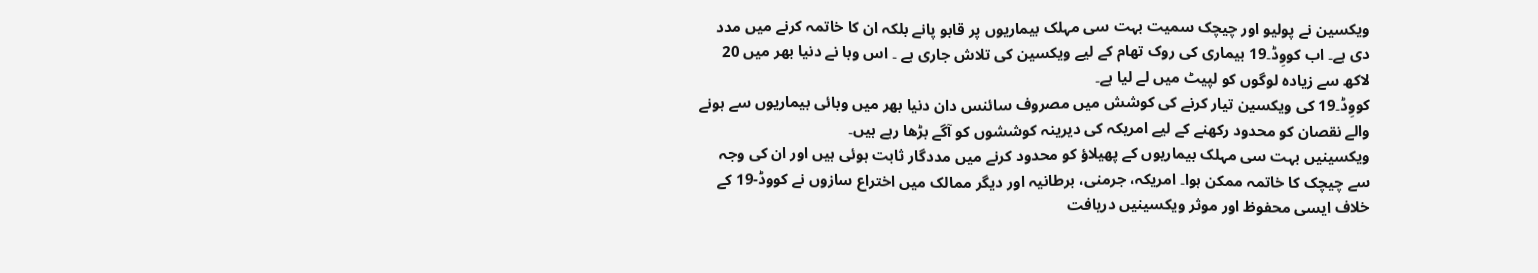ویکسین نے پولیو اور چیچک سمیت بہت سی مہلک بیماریوں پر قابو پانے بلکہ ان کا خاتمہ کرنے میں مدد دی ہے۔ اب کووِڈ۔19 بیماری کی روک تھام کے لیے ویکسین کی تلاش جاری ہے ۔ اس وبا نے دنیا بھر میں 20 لاکھ سے زیادہ لوگوں کو لپیٹ میں لے لیا ہے۔
کووِڈ۔19 کی ویکسین تیار کرنے کی کوشش میں مصروف سائنس دان دنیا بھر میں وبائی بیماریوں سے ہونے والے نقصان کو محدود رکھنے کے لیے امریکہ کی دیرینہ کوششوں کو آگے بڑھا رہے ہیں۔
ویکسینیں بہت سی مہلک بیماریوں کے پھیلاؤ کو محدود کرنے میں مددگار ثابت ہوئی ہیں اور ان کی وجہ سے چیچک کا خاتمہ ممکن ہوا۔ امریکہ، جرمنی، برطانیہ اور دیگر ممالک میں اختراع سازوں نے کووڈ-19 کے خلاف ایسی محفوظ اور موثر ویکسینیں دریافت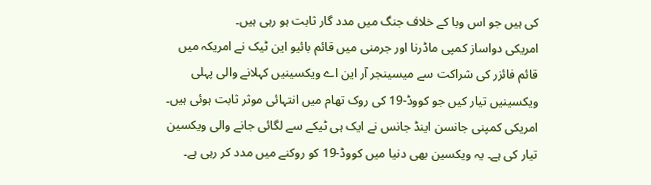کی ہیں جو اس وبا کے خلاف جنگ میں مدد گار ثابت ہو رہی ہیں۔
امریکی دواساز کمپی ماڈرنا اور جرمنی میں قائم بائیو این ٹیک نے امریکہ میں قائم فائزر کی شراکت سے میسینجر آر این اے ویکسینیں کہلانے والی پہلی ویکسینیں تیار کیں جو کووڈ-19 کی روک تھام میں انتہائی موثر ثابت ہوئی ہیں۔ امریکی کمپنی جانسن اینڈ جانس نے ایک ہی ٹیکے سے لگائی جانے والی ویکسین تیار کی ہے۔ یہ ویکسین بھی دنیا میں کووڈ-19 کو روکنے میں مدد کر رہی ہے۔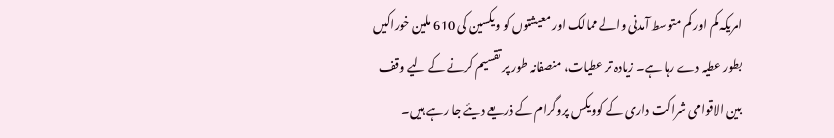امریکہ کم اور کم متوسط آمدنی والے ممالک اور معیشتوں کو ویکسین کی 610 ملین خوراکیں بطور عطیہ دے رہا ہے۔ زیادہ تر عطیات، منصفانہ طور پر تقسیم کرنے کے لیے وقف بین الاقوامی شراکت داری کے کوویکس پروگرام کے ذریعے دیئے جا رہے ہیں۔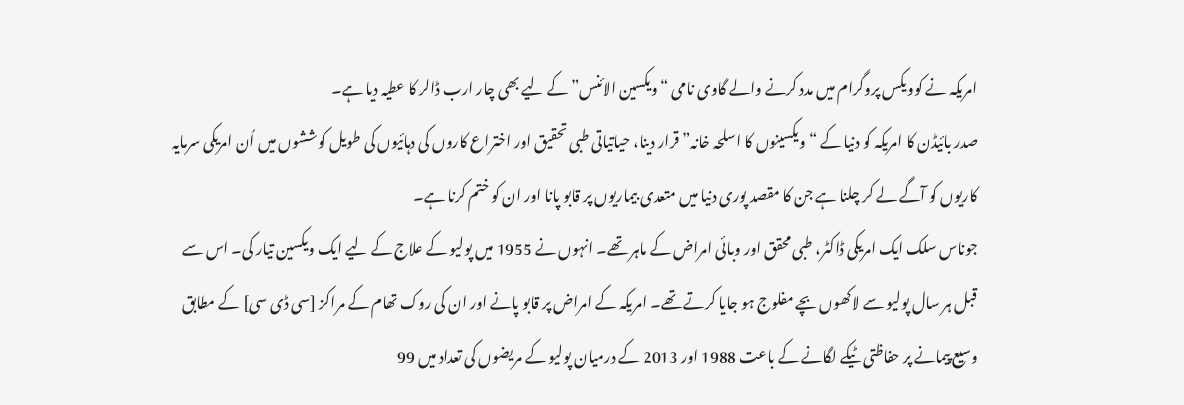امریکہ نے کوویکس پروگرام میں مدد کرنے والے گاوی نامی “ویکسین الائنس” کے لیے بھی چار ارب ڈالر کا عطیہ دیا ہے۔
صدر بائیڈن کا امریکہ کو دنیا کے “ویکسینوں کا اسلحہ خانہ” قرار دینا، حیاتیاتی طبی تحقیق اور اختراع کاروں کی دہائیوں کی طویل کوششوں میں اُن امریکی سرمایہ کاریوں کو آگے لے کر چلنا ہے جن کا مقصد پوری دنیا میں متعدی بیماریوں پر قابو پانا اور ان کو ختم کرنا ہے۔
جوناس سلک ایک امریکی ڈاکٹر، طبی محقق اور وبائی امراض کے ماہر تھے۔ انہوں نے 1955 میں پولیو کے علاج کے لیے ایک ویکسین تیار کی۔ اس سے قبل ہر سال پولیو سے لاکھوں بچے مفلوج ہو جایا کرتے تھے۔ امریکہ کے امراض پر قابو پانے اور ان کی روک تھام کے مراکز [سی ڈی سی] کے مطابق وسیع پیمانے پر حفاظتی ٹیکے لگانے کے باعت 1988 اور 2013 کے درمیان پولیو کے مریضوں کی تعداد میں 99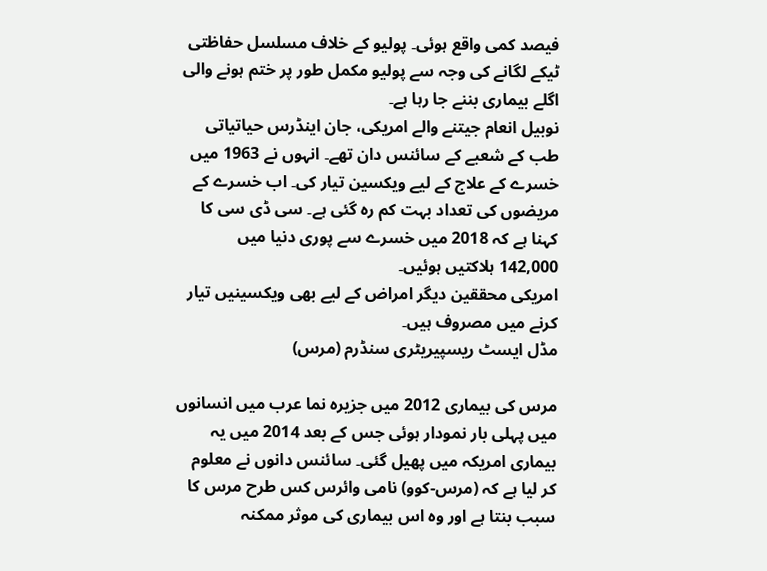فیصد کمی واقع ہوئی۔ پولیو کے خلاف مسلسل حفاظتی ٹیکے لگانے کی وجہ سے پولیو مکمل طور پر ختم ہونے والی اگلے بیماری بننے جا رہا ہے۔
نوبیل انعام جیتنے والے امریکی، جان اینڈرس حیاتیاتی طب کے شعبے کے سائنس دان تھے۔ انہوں نے 1963 میں خسرے کے علاج کے لیے ویکسین تیار کی۔ اب خسرے کے مریضوں کی تعداد بہت کم رہ گئی ہے۔ سی ڈی سی کا کہنا ہے کہ 2018 میں خسرے سے پوری دنیا میں 142,000 ہلاکتیں ہوئیں۔
امریکی محققین دیگر امراض کے لیے بھی ویکسینیں تیار کرنے میں مصروف ہیں۔
مڈل ایسٹ ریسپیریٹری سنڈرم (مرس)

مرس کی بیماری 2012 میں جزیرہ نما عرب میں انسانوں میں پہلی بار نمودار ہوئی جس کے بعد 2014 میں یہ بیماری امریکہ میں پھیل گئی۔ سائنس دانوں نے معلوم کر لیا ہے کہ (مرس-کوو) نامی وائرس کس طرح مرس کا سبب بنتا ہے اور وہ اس بیماری کی موثر ممکنہ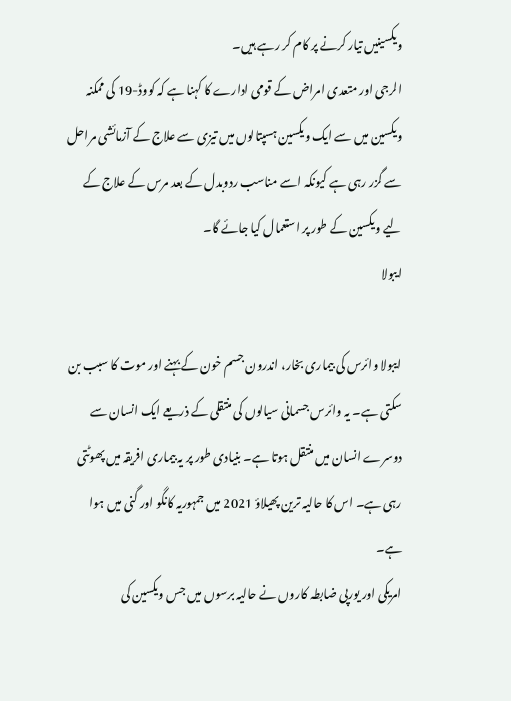ویکسینیں تیار کرنے پر کام کر رہے ہیں۔
الرجی اور متعدی امراض کے قومی ادارے کا کہنا ہے کہ کووڈ-19 کی ممکنہ ویکسین میں سے ایک ویکسین ہسپتالوں میں تیزی سے علاج کے آزمائشی مراحل سے گزر رہی ہے کیونکہ اسے مناسب ردوبدل کے بعد مرس کے علاج کے لیے ویکسین کے طور پر استعمال کیا جائے گا۔
ایبولا

ایبولا وائرس کی بیماری بخار، اندرون جسم خون کے بہنے اور موت کا سبب بن سکتی ہے۔ یہ وائرس جسمانی سیالوں کی منتقلی کے ذریعے ایک انسان سے دوسرے انسان میں منتقل ہوتا ہے۔ بنیادی طور پر یہ بیماری افریقہ میں پھوٹتی رہی ہے۔ اس کا حالیہ ترین پھیلاؤ 2021 میں جمہوریہ کانگو اور گنی میں ہوا ہے۔
امریکی اور یورپی ضابطہ کاروں نے حالیہ برسوں میں جس ویکسین کی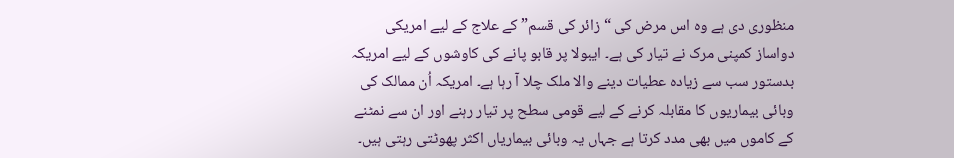منظوری دی ہے وہ اس مرض کی “زائر کی قسم” کے علاج کے لیے امریکی دواساز کمپنی مرک نے تیار کی ہے۔ ایبولا پر قابو پانے کی کاوشوں کے لیے امریکہ بدستور سب سے زیادہ عطیات دینے والا ملک چلا آ رہا ہے۔ امریکہ اُن ممالک کی وبائی بیماریوں کا مقابلہ کرنے کے لیے قومی سطح پر تیار رہنے اور ان سے نمٹنے کے کاموں میں بھی مدد کرتا ہے جہاں یہ وبائی بیماریاں اکثر پھوٹتی رہتی ہیں۔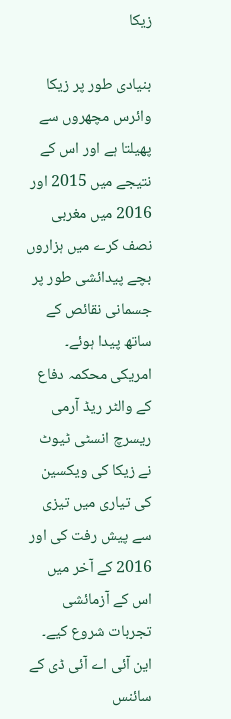زیکا

بنیادی طور پر زیکا وائرس مچھروں سے پھیلتا ہے اور اس کے نتیجے میں 2015 اور 2016 میں مغربی نصف کرے میں ہزاروں بچے پیدائشی طور پر جسمانی نقائص کے ساتھ پیدا ہوئے۔
امریکی محکمہ دفاع کے والٹر ریڈ آرمی ریسرچ انسٹی ٹیوٹ نے زیکا کی ویکسین کی تیاری میں تیزی سے پیش رفت کی اور 2016 کے آخر میں اس کے آزمائشی تجربات شروع کیے۔
این آئی اے آئی ڈی کے سائنس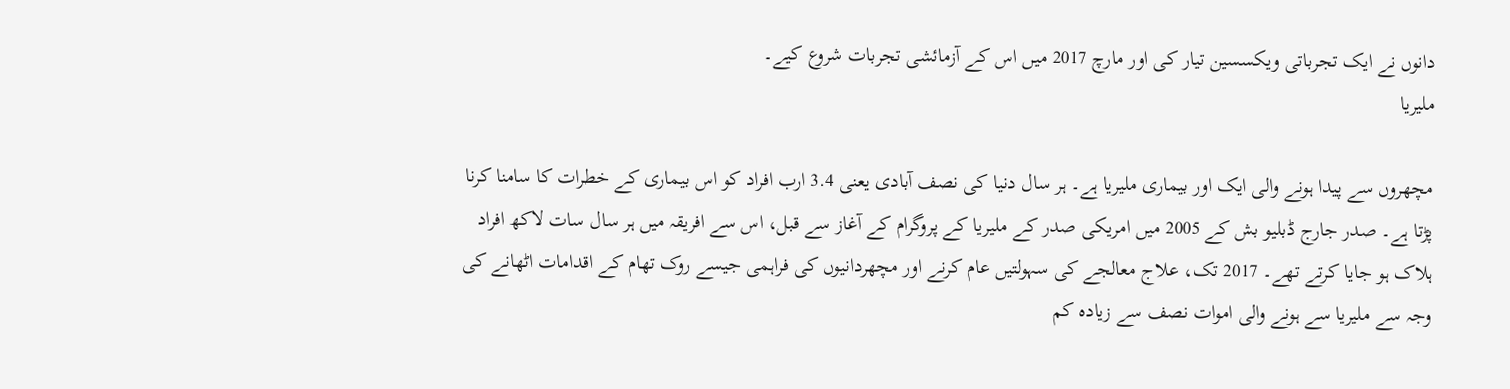دانوں نے ایک تجرباتی ویکسسین تیار کی اور مارچ 2017 میں اس کے آزمائشی تجربات شروع کیے۔
ملیریا

مچھروں سے پیدا ہونے والی ایک اور بیماری ملیریا ہے۔ ہر سال دنیا کی نصف آبادی یعنی 3.4 ارب افراد کو اس بیماری کے خطرات کا سامنا کرنا پڑتا ہے۔ صدر جارج ڈبلیو بش کے 2005 میں امریکی صدر کے ملیریا کے پروگرام کے آغاز سے قبل، اس سے افریقہ میں ہر سال سات لاکھ افراد ہلاک ہو جایا کرتے تھے۔ 2017 تک، علاج معالجے کی سہولتیں عام کرنے اور مچھردانیوں کی فراہمی جیسے روک تھام کے اقدامات اٹھانے کی وجہ سے ملیریا سے ہونے والی اموات نصف سے زیادہ کم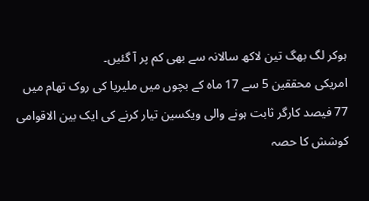ہوکر لگ بھگ تین لاکھ سالانہ سے بھی کم پر آ گئیں۔
امریکی محققین 5 سے 17 ماہ کے بچوں میں ملیریا کی روک تھام میں 77 فیصد کارگر ثابت ہونے والی ویکسین تیار کرنے کی ایک بین الاقوامی کوشش کا حصہ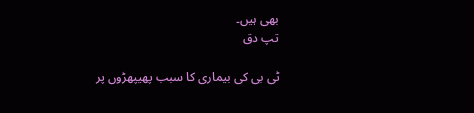بھی ہیں۔
تپ دق

ٹی بی کی بیماری کا سبب پھیپھڑوں پر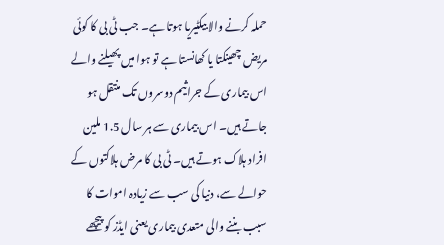حملہ کرنے والا بیکٹیریا ہوتا ہے۔ جب ٹی بی کا کوئی مریض چھینکتا یا کھانستا ہے تو ہوا میں پھیلنے والے اس بیماری کے جراثیم دوسروں تک منتقل ہو جاتے ہیں۔ اس بیماری سے ہر سال 1.5 ملین افراد ہلاک ہوتے ہیں۔ ٹی بی کا مرض ہلاکتوں کے حوالے سے، دنیا کی سب سے زیادہ اموات کا سبب بننے والی متعدی بیماری یعنی ایڈز کو پیچھے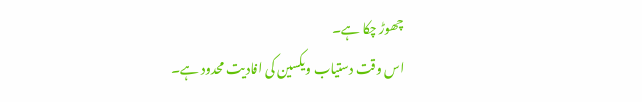چھوڑ چکا ہے۔
اس وقت دستیاب ویکسین کی افادیت محدود ہے۔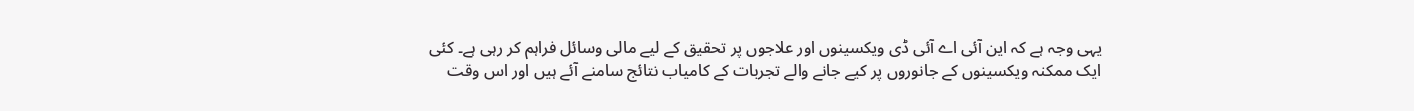یہی وجہ ہے کہ این آئی اے آئی ڈی ویکسینوں اور علاجوں پر تحقیق کے لیے مالی وسائل فراہم کر رہی ہے۔ کئی ایک ممکنہ ویکسینوں کے جانوروں پر کیے جانے والے تجربات کے کامیاب نتائج سامنے آئے ہیں اور اس وقت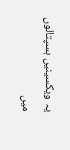یہ ویکسینیں ہسپتالوں میں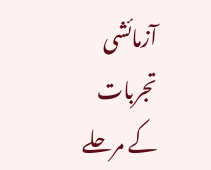آزمائشی تجربات کے مرحلے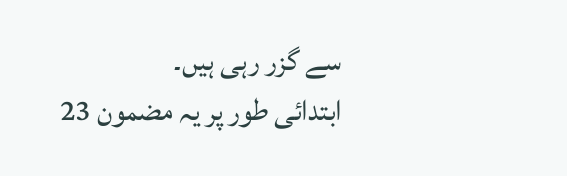سے گزر رہی ہیں۔
ابتدائی طور پر یہ مضمون 23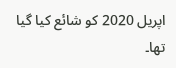اپریل 2020 کو شائع کیا گیا تھا۔